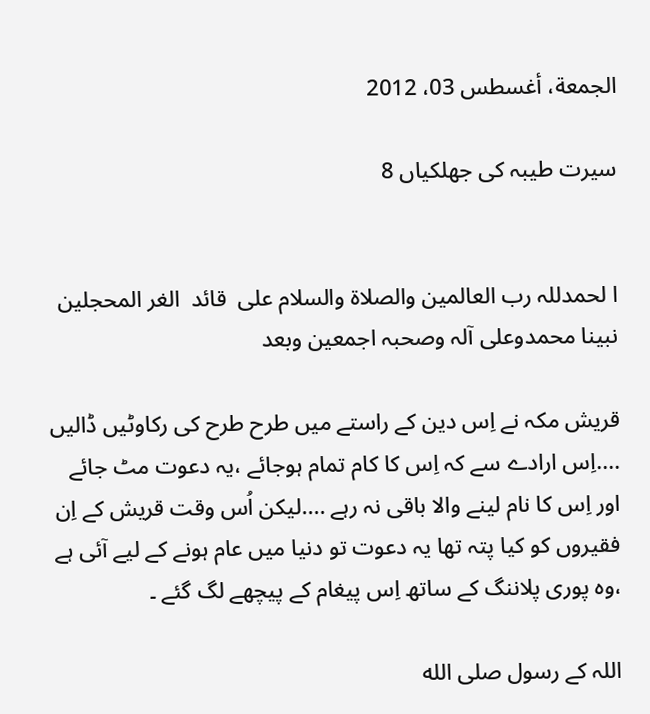الجمعة، أغسطس 03، 2012

سیرت طيبہ کی جھلکیاں 8


ا لحمدللہ رب العالمین والصلاة والسلام علی  قائد  الغر المحجلین نبینا محمدوعلی آلہ وصحبہ اجمعین وبعد

قریش مکہ نے اِس دین کے راستے میں طرح طرح کی رکاوٹیں ڈالیں ....اِس ارادے سے کہ اِس کا کام تمام ہوجائے ،یہ دعوت مٹ جائے اور اِس کا نام لینے والا باقی نہ رہے ....لیکن اُس وقت قریش کے اِن فقیروں کو کیا پتہ تھا یہ دعوت تو دنیا میں عام ہونے کے لیے آئی ہے ،وہ پوری پلاننگ کے ساتھ اِس پیغام کے پیچھے لگ گئے ۔

اللہ کے رسول صلى الله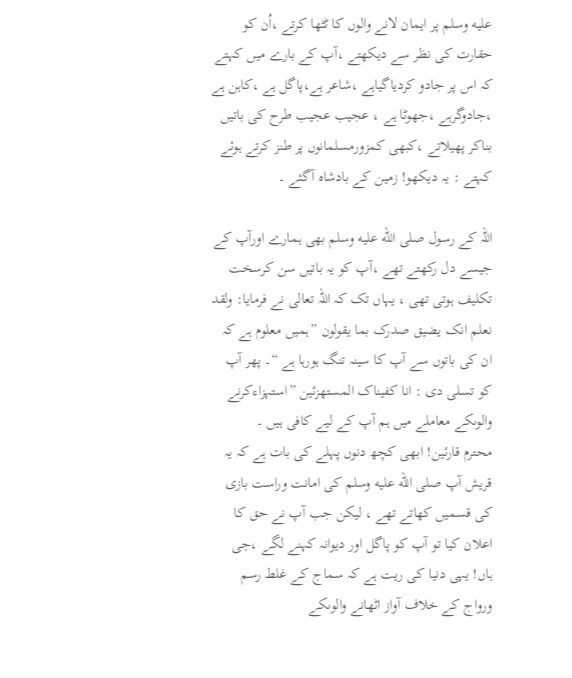عليه وسلم پر ایمان لانے والوں کا ٹٹھا کرتے ،اُن کو حقارت کی نظر سے دیکھتے ،آپ کے بارے میں کہتے کہ اس پر جادو کردیاگیاہے ،شاعر ہے،پاگل ہے ،کاہن ہے ،جادوگرہے ،جھوٹا ہے ، عجیب عجیب طرح کی باتیں بناکر پھیلاتے ،کبھی کمزورمسلمانوں پر طنز کرتے ہوئے کہتے : یہ دیکھو! زمین کے بادشاہ آگئے ۔

اللہ کے رسول صلى الله عليه وسلم بھی ہمارے اورآپ کے جیسے دل رکھتے تھے ،آپ کو یہ باتیں سن کرسخت تکلیف ہوتی تھی ، یہاں تک کہ اللہ تعالی نے فرمایا: ولقد نعلم انک یضیق صدرک بما یقولون ”ہمیں معلوم ہے کہ ان کی باتوں سے آپ کا سینہ تنگ ہورہا ہے “۔ پھر آپ کو تسلی دی : انا کفیناک المستھزئین ”استہزاءکرنے والوںکے معاملے میں ہم آپ کے لیے کافی ہیں ۔
محترم قارئین! ابھی کچھ دنوں پہلے کی بات ہے کہ یہ قریش آپ صلى الله عليه وسلم کی امانت وراست بازی کی قسمیں کھاتے تھے ، لیکن جب آپ نے حق کا اعلان کیا تو آپ کو پاگل اور دیوانہ کہنے لگے ،جی ہاں! یہی دنیا کی ریت ہے کہ سماج کے غلط رسم ورواج کے خلاف آواز اٹھانے والوںکے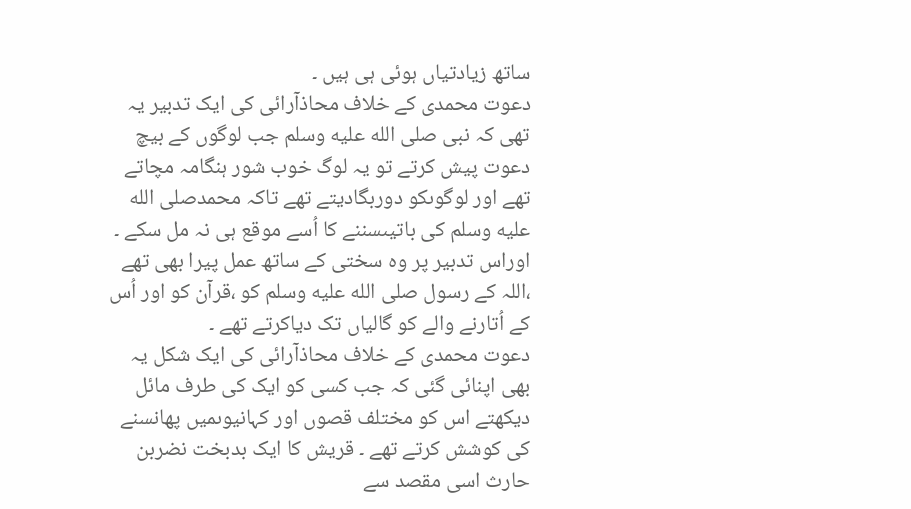ساتھ زیادتیاں ہوئی ہی ہیں ۔
دعوت محمدی کے خلاف محاذآرائی کی ایک تدبیر یہ تھی کہ نبی صلى الله عليه وسلم جب لوگوں کے بیچ دعوت پیش کرتے تو یہ لوگ خوب شور ہنگامہ مچاتے تھے اور لوگوںکو دوربگادیتے تھے تاکہ محمدصلى الله عليه وسلم کی باتیںسننے کا اُسے موقع ہی نہ مل سکے ۔ اوراس تدبیر پر وہ سختی کے ساتھ عمل پیرا بھی تھے ،اللہ کے رسول صلى الله عليه وسلم کو ،قرآن کو اور اُس کے اُتارنے والے کو گالیاں تک دیاکرتے تھے ۔
دعوت محمدی کے خلاف محاذآرائی کی ایک شکل یہ بھی اپنائی گئی کہ جب کسی کو ایک کی طرف مائل دیکھتے اس کو مختلف قصوں اور کہانیوںمیں پھانسنے کی کوشش کرتے تھے ۔ قریش کا ایک بدبخت نضربن حارث اسی مقصد سے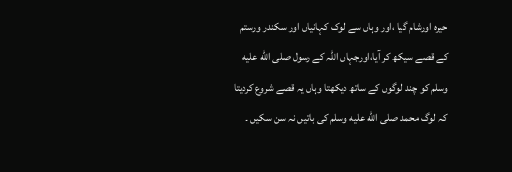حیرہ اورشام گیا ،اور وہاں سے لوک کہانیاں اور سکندر ورستم کے قصے سیکھ کر آیا،اورجہاں اللہ کے رسول صلى الله عليه وسلم کو چند لوگوں کے ساتھ دیکھتا وہاں یہ قصے شروع کردیتا کہ لوگ محمد صلى الله عليه وسلم کی باتیں نہ سن سکیں ۔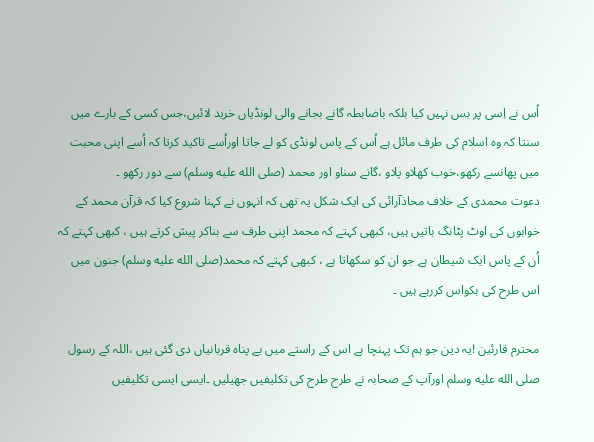اُس نے اِسی پر بس نہیں کیا بلکہ باضابطہ گانے بجانے والی لونڈیاں خرید لائیں،جس کسی کے بارے میں سنتا کہ وہ اسلام کی طرف مائل ہے اُس کے پاس لونڈی کو لے جاتا اوراُسے تاکید کرتا کہ اُسے اپنی محبت میں پھانسے رکھو،خوب کھلاو پلاو ،گانے سناو اور محمد (صلى الله عليه وسلم) سے دور رکھو ۔
دعوت محمدی کے خلاف محاذآرائی کی ایک شکل یہ تھی کہ انہوں نے کہنا شروع کیا کہ قرآن محمد کے خوابوں کی اوٹ پٹانگ باتیں ہیں، کبھی کہتے کہ محمد اپنی طرف سے بناکر پیش کرتے ہیں ، کبھی کہتے کہ اُن کے پاس ایک شیطان ہے جو ان کو سکھاتا ہے ، کبھی کہتے کہ محمد(صلى الله عليه وسلم) جنون میں اس طرح کی بکواس کررہے ہیں ۔

محترم قارئين !یہ دین جو ہم تک پہنچا ہے اس کے راستے میں بے پناہ قربانیاں دی گئی ہیں ،اللہ کے رسول صلى الله عليه وسلم اورآپ کے صحابہ نے طرح طرح کی تکلیفیں جھیلیں ۔ایسی ایسی تکلیفیں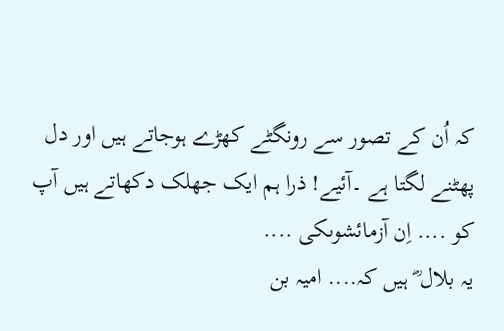کہ اُن کے تصور سے رونگٹے کھڑے ہوجاتے ہیں اور دل پھٹنے لگتا ہے ۔آئیے! ذرا ہم ایک جھلک دکھاتے ہیں آپ کو .... اِن آزمائشوںکی ....
یہ بلال ؓ ہیں کہ.... امیہ بن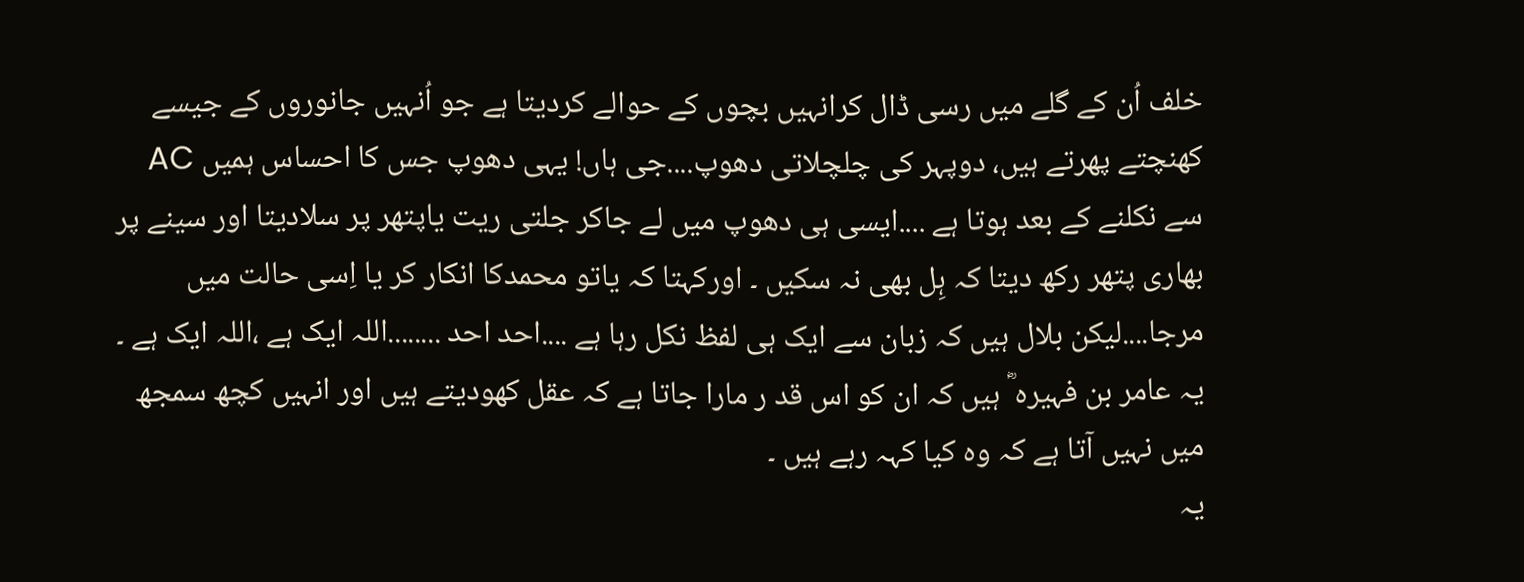خلف اُن کے گلے میں رسی ڈال کرانہیں بچوں کے حوالے کردیتا ہے جو اُنہیں جانوروں کے جیسے کھنچتے پھرتے ہیں، دوپہر کی چلچلاتی دھوپ....جی ہاں! یہی دھوپ جس کا احساس ہمیں AC سے نکلنے کے بعد ہوتا ہے ....ایسی ہی دھوپ میں لے جاکر جلتی ریت یاپتھر پر سلادیتا اور سینے پر بھاری پتھر رکھ دیتا کہ ہِل بھی نہ سکیں ۔ اورکہتا کہ یاتو محمدکا انکار کر یا اِسی حالت میں مرجا....لیکن بلال ہیں کہ زبان سے ایک ہی لفظ نکل رہا ہے ....احد احد ........اللہ ایک ہے ،اللہ ایک ہے ۔
یہ عامر بن فہیرہ ؓ ہیں کہ ان کو اس قد ر مارا جاتا ہے کہ عقل کھودیتے ہیں اور انہیں کچھ سمجھ میں نہیں آتا ہے کہ وہ کیا کہہ رہے ہیں ۔
یہ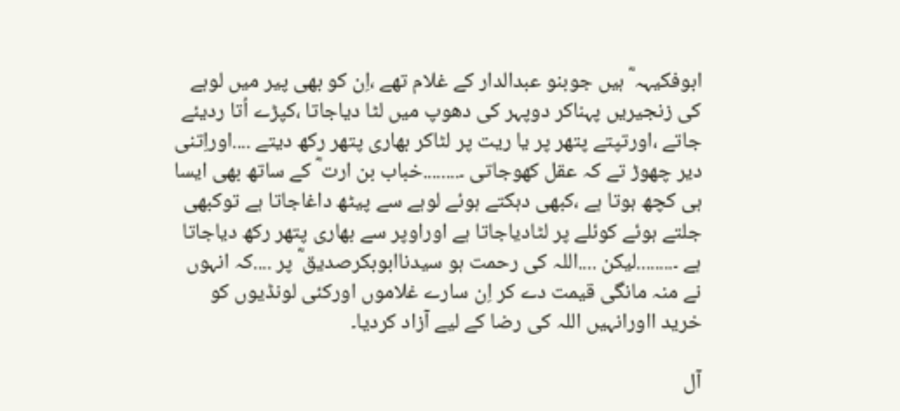ابوفکیہہ ؓ ہیں جوبنو عبدالدار کے غلام تھے ،اِن کو بھی پیر میں لوہے کی زنجیریں پہناکر دوپہر کی دھوپ میں لٹا دیاجاتا ،کپڑے اُتا ردیئے جاتے ،اورتپتے پتھر پر یا ریت پر لٹاکر بھاری پتھر رکھ دیتے ....اوراِتنی دیر چھوڑ تے کہ عقل کھوجاتی ۔........خباب بن ارت ؓ کے ساتھ بھی ایسا ہی کچھ ہوتا ہے ،کبھی دہکتے ہوئے لوہے سے پیٹھ داغاجاتا ہے توکبھی جلتے ہوئے کوئلے پر لٹادیاجاتا ہے اوراوپر سے بھاری پتھر رکھ دیاجاتا ہے ۔........لیکن ....اللہ کی رحمت ہو سیدناابوبکرصدیق ؓ پر ....کہ انہوں نے منہ مانگی قیمت دے کر اِن سارے غلاموں اورکئی لونڈیوں کو خرید ااورانہیں اللہ کی رضا کے لیے آزاد کردیا۔

آل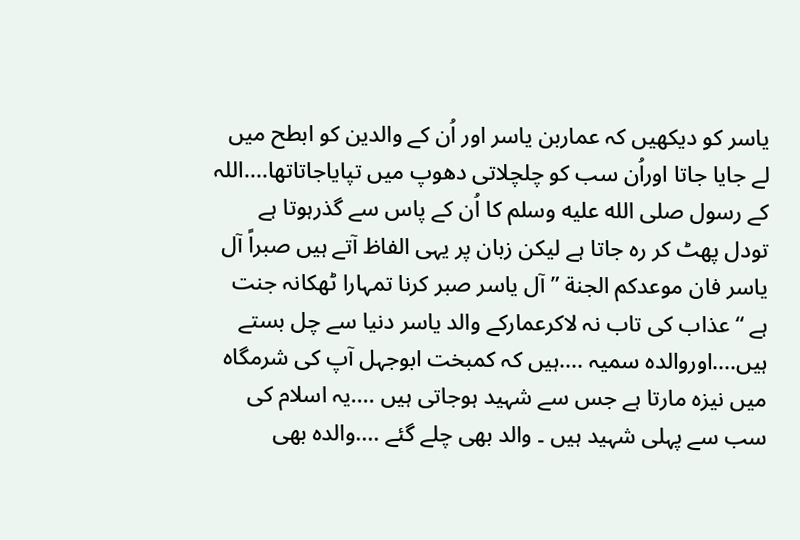یاسر کو دیکھیں کہ عماربن یاسر اور اُن کے والدین کو ابطح میں لے جایا جاتا اوراُن سب کو چلچلاتی دھوپ میں تپایاجاتاتھا....اللہ کے رسول صلى الله عليه وسلم کا اُن کے پاس سے گذرہوتا ہے تودل پھٹ کر رہ جاتا ہے لیکن زبان پر یہی الفاظ آتے ہیں صبراً آل یاسر فان موعدکم الجنة ”آل یاسر صبر کرنا تمہارا ٹھکانہ جنت ہے “ عذاب کی تاب نہ لاکرعمارکے والد یاسر دنیا سے چل بستے ہیں....اوروالدہ سمیہ ....ہیں کہ کمبخت ابوجہل آپ کی شرمگاہ میں نیزہ مارتا ہے جس سے شہید ہوجاتی ہیں ....یہ اسلام کی سب سے پہلی شہید ہیں ۔ والد بھی چلے گئے ....والدہ بھی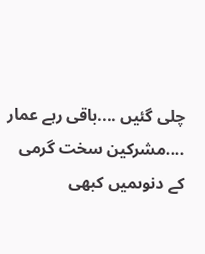چلی گئیں ....باقی رہے عمار ....مشرکین سخت گرمی کے دنوںمیں کبھی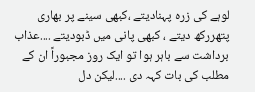لوہے کی زرہ پہنادیتے ،کبھی سینے پر بھاری پتھررکھ دیتے ، کبھی پانی میں ڈبودیتے ....عذاب برداشت سے باہر ہوا تو ایک روز مجبوراً ان کے مطلب کی بات کہہ دی ....لیکن دل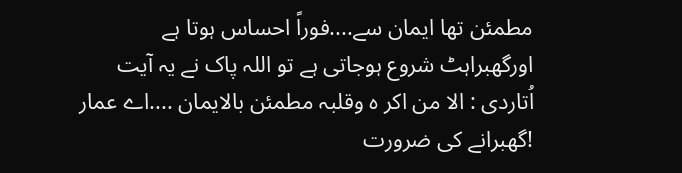مطمئن تھا ايمان سے....فوراً احساس ہوتا ہے اورگھبراہٹ شروع ہوجاتی ہے تو اللہ پاک نے یہ آیت اُتاردی : الا من اکر ہ وقلبہ مطمئن بالایمان ....اے عمار !گھبرانے کی ضرورت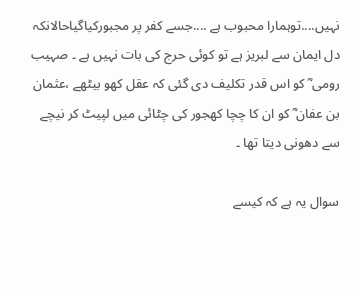نہیں....توہمارا محبوب ہے ....جسے کفر پر مجبورکیاگیاحالانکہ دل ایمان سے لبریز ہے تو کوئی حرج کی بات نہیں ہے ۔ صہیب رومی ؓ کو اس قدر تکلیف دی گئی کہ عقل کھو بیٹھے ،عثمان بن عفان ؓ کو ان کا چچا کھجور کی چٹائی میں لپیٹ کر نیچے سے دھونی دیتا تھا ۔

سوال یہ ہے کہ کیسے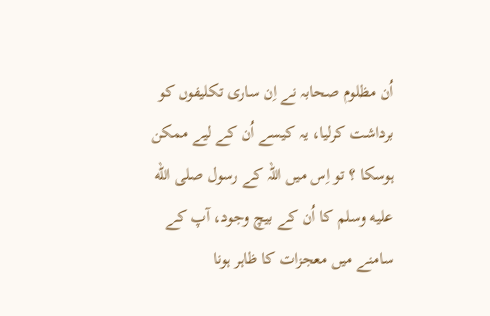اُن مظلوم صحابہ نے اِن ساری تکلیفوں کو برداشت کرلیا، یہ کیسے اُن کے لیے ممکن ہوسکا ؟ تو اِس میں اللہ کے رسول صلى الله عليه وسلم کا اُن کے بیچ وجود، آپ کے سامنے میں معجزات کا ظاہر ہونا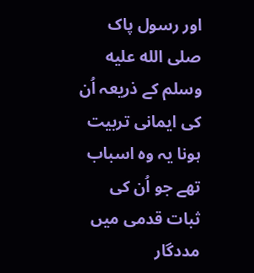اور رسول پاک صلى الله عليه وسلم کے ذریعہ اُن کی ایمانی تربیت ہونا یہ وہ اسباب تھے جو اُن کی ثبات قدمی میں مددگار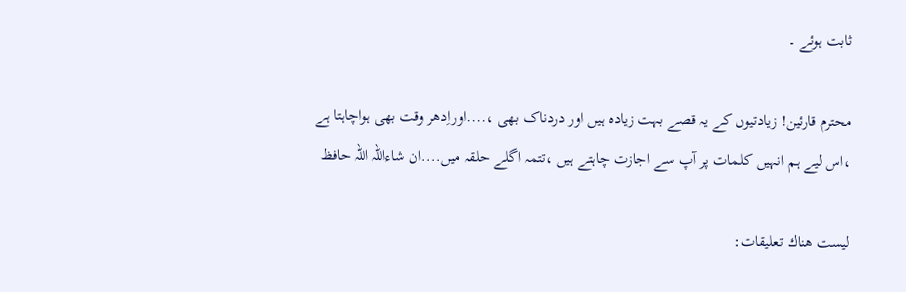ثابت ہوئے ۔

محترم قارئين! زیادتیوں کے یہ قصے بہت زیادہ ہیں اور دردناک بھی ،....اوراِدھر وقت بھی ہواچاہتا ہے ،اس لیے ہم انہیں کلمات پر آپ سے اجازت چاہتے ہیں ،تتمہ اگلے حلقہ میں....ان شاءاللہ اللہ حافظ

ليست هناك تعليقات: